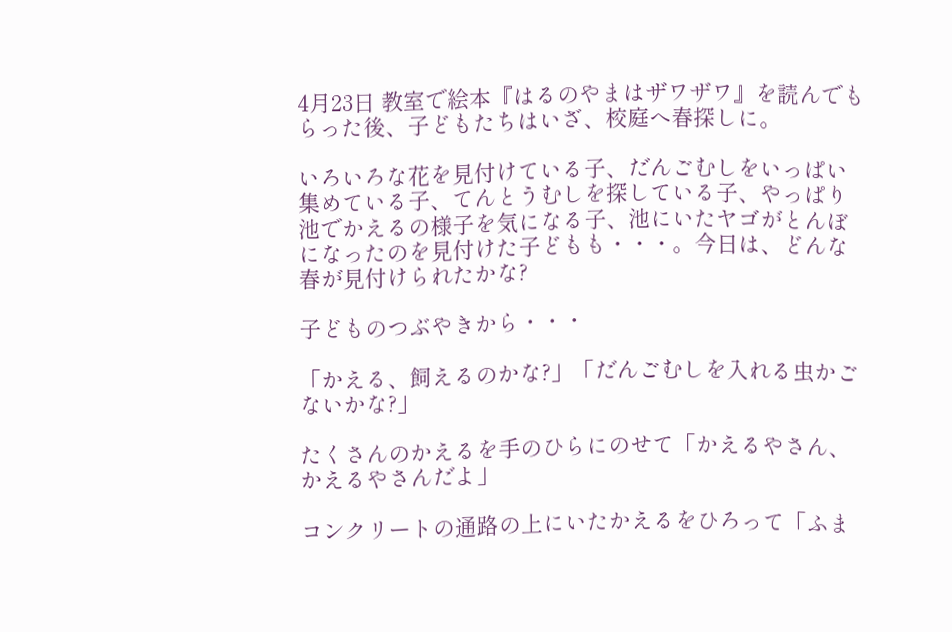4月23日 教室で絵本『はるのやまはザワザワ』を読んでもらった後、子どもたちはいざ、校庭へ春探しに。

いろいろな花を見付けている子、だんごむしをいっぱい集めている子、てんとうむしを探している子、やっぱり池でかえるの様子を気になる子、池にいたヤゴがとんぼになったのを見付けた子どもも・・・。今日は、どんな春が見付けられたかな?

子どものつぶやきから・・・

「かえる、飼えるのかな?」「だんごむしを入れる虫かごないかな?」

たくさんのかえるを手のひらにのせて「かえるやさん、かえるやさんだよ」

コンクリートの通路の上にいたかえるをひろって「ふま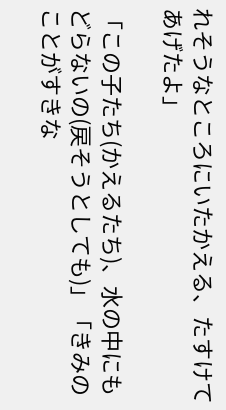れそうなところにいたかえる、たすけてあげたよ」

「この子たち(かえるたち)、水の中にもどらないの(戻そうとしても)」「きみのことがすきな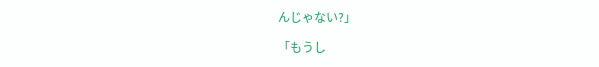んじゃない?」

「もうし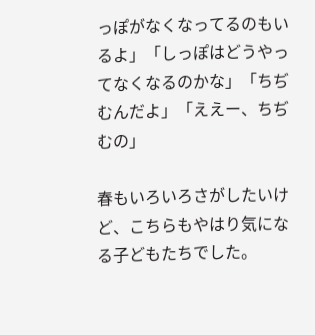っぽがなくなってるのもいるよ」「しっぽはどうやってなくなるのかな」「ちぢむんだよ」「ええー、ちぢむの」

春もいろいろさがしたいけど、こちらもやはり気になる子どもたちでした。